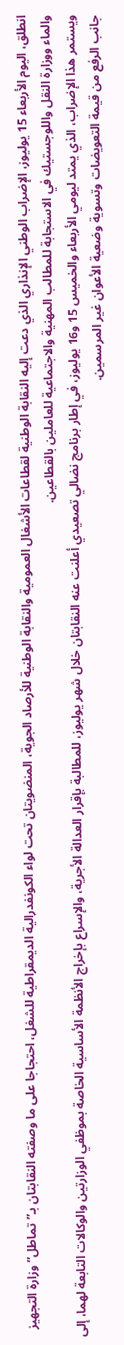انطلق، اليوم الأربعاء 15 يوليوز، الإضراب الوطني الإنذاري الذي دعت إليه النقابة الوطنية لقطاعات الأشغال العمومية والنقابة الوطنية للأرصاد الجوية، المنضويتان تحت لواء الكونفدرالية الديمقراطية للشغل، احتجاجا على ما وصفته النقابتان بـ”تماطل” وزارة التجهيز والماء ووزارة النقل واللوجستيك في الاستجابة للمطالب المهنية والاجتماعية للعاملين بالقطاعين.
ويستمر هذا الإضراب، الذي يمتد ليومي الأربعاء والخميس 15 و16 يوليوز، في إطار برنامج نضالي تصعيدي أعلنت عنه النقابتان خلال شهر يوليوز، للمطالبة بإقرار العدالة الأجرية، والإسراع بإخراج الأنظمة الأساسية الخاصة بموظفي الوزارتين والوكالات التابعة لهما، إلى جانب الرفع من قيمة التعويضات وتسوية وضعية الأعوان غير المرسمين.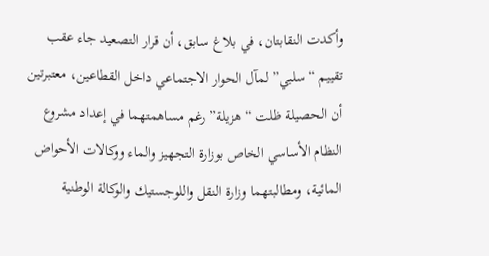وأكدت النقابتان، في بلاغ سابق، أن قرار التصعيد جاء عقب تقييم “سلبي” لمآل الحوار الاجتماعي داخل القطاعين، معتبرتين أن الحصيلة ظلت “هزيلة” رغم مساهمتهما في إعداد مشروع النظام الأساسي الخاص بوزارة التجهيز والماء ووكالات الأحواض المائية، ومطالبتهما وزارة النقل واللوجستيك والوكالة الوطنية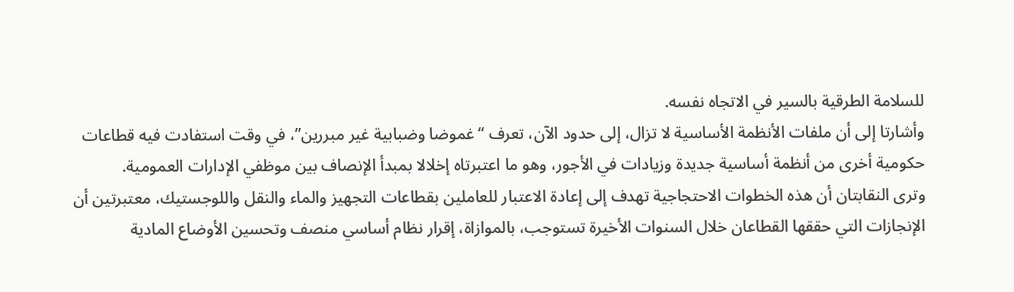للسلامة الطرقية بالسير في الاتجاه نفسه.
وأشارتا إلى أن ملفات الأنظمة الأساسية لا تزال، إلى حدود الآن، تعرف “غموضا وضبابية غير مبررين”، في وقت استفادت فيه قطاعات حكومية أخرى من أنظمة أساسية جديدة وزيادات في الأجور، وهو ما اعتبرتاه إخلالا بمبدأ الإنصاف بين موظفي الإدارات العمومية.
وترى النقابتان أن هذه الخطوات الاحتجاجية تهدف إلى إعادة الاعتبار للعاملين بقطاعات التجهيز والماء والنقل واللوجستيك، معتبرتين أن الإنجازات التي حققها القطاعان خلال السنوات الأخيرة تستوجب، بالموازاة، إقرار نظام أساسي منصف وتحسين الأوضاع المادية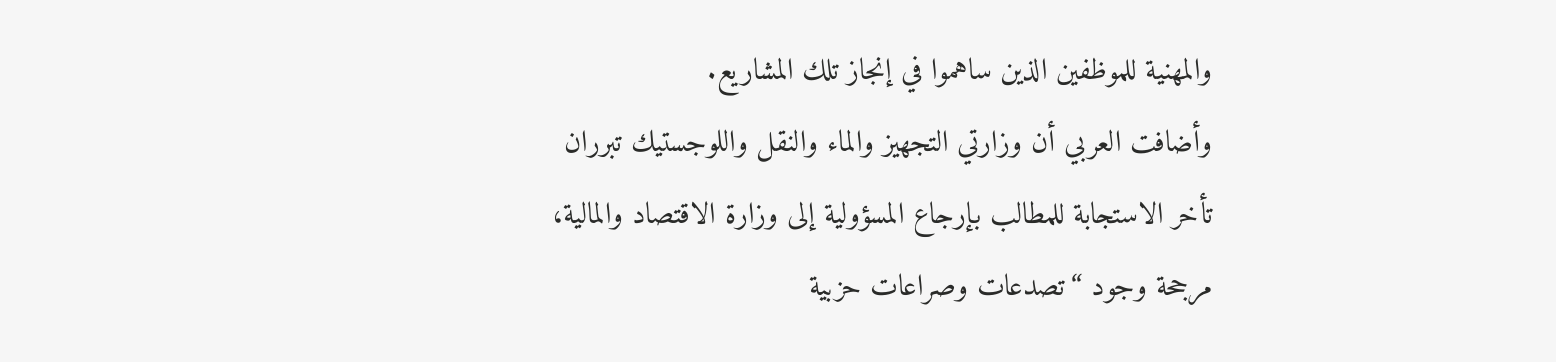والمهنية للموظفين الذين ساهموا في إنجاز تلك المشاريع.
وأضافت العربي أن وزارتي التجهيز والماء والنقل واللوجستيك تبرران تأخر الاستجابة للمطالب بإرجاع المسؤولية إلى وزارة الاقتصاد والمالية، مرجحة وجود “تصدعات وصراعات حزبية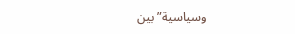وسياسية” بين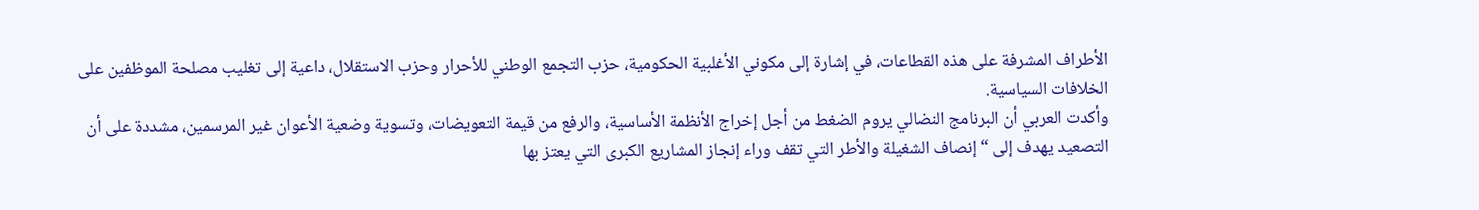الأطراف المشرفة على هذه القطاعات، في إشارة إلى مكوني الأغلبية الحكومية، حزب التجمع الوطني للأحرار وحزب الاستقلال، داعية إلى تغليب مصلحة الموظفين على الخلافات السياسية.
وأكدت العربي أن البرنامج النضالي يروم الضغط من أجل إخراج الأنظمة الأساسية، والرفع من قيمة التعويضات، وتسوية وضعية الأعوان غير المرسمين، مشددة على أن التصعيد يهدف إلى “إنصاف الشغيلة والأطر التي تقف وراء إنجاز المشاريع الكبرى التي يعتز بها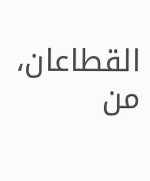القطاعان، من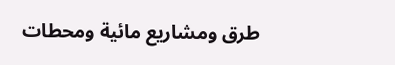طرق ومشاريع مائية ومحطات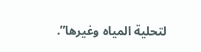لتحلية المياه وغيرها”.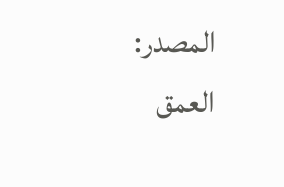المصدر:
العمق